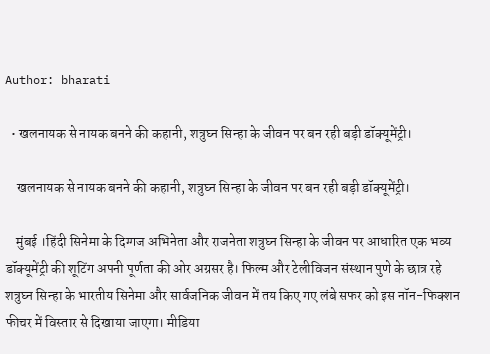Author: bharati

  • खलनायक से नायक बनने की कहानी, शत्रुघ्न सिन्हा के जीवन पर बन रही बड़ी डॉक्यूमेंट्री।

    खलनायक से नायक बनने की कहानी, शत्रुघ्न सिन्हा के जीवन पर बन रही बड़ी डॉक्यूमेंट्री।

    मुंबई ।हिंदी सिनेमा के दिग्गज अभिनेता और राजनेता शत्रुघ्न सिन्हा के जीवन पर आधारित एक भव्य डॉक्यूमेंट्री की शूटिंग अपनी पूर्णता की ओर अग्रसर है। फिल्म और टेलीविजन संस्थान पुणे के छात्र रहे शत्रुघ्न सिन्हा के भारतीय सिनेमा और सार्वजनिक जीवन में तय किए गए लंबे सफर को इस नॉन-फिक्शन फीचर में विस्तार से दिखाया जाएगा। मीडिया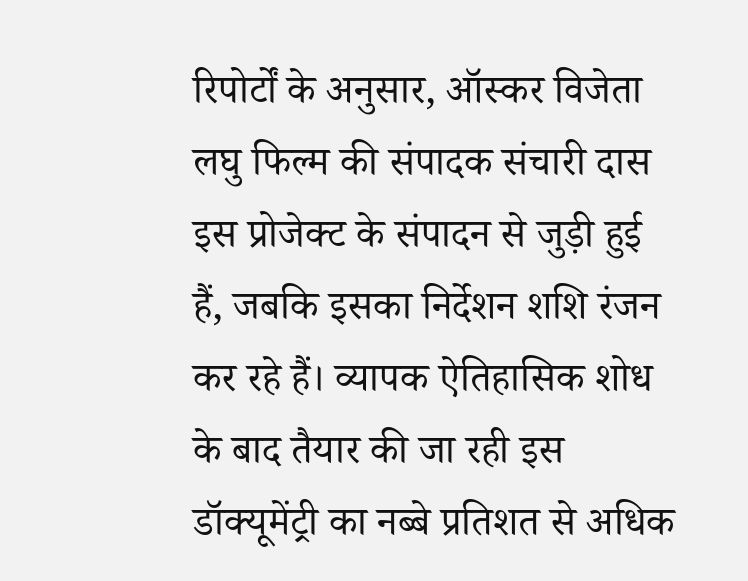रिपोर्टों के अनुसार, ऑस्कर विजेता लघु फिल्म की संपादक संचारी दास इस प्रोजेक्ट के संपादन से जुड़ी हुई हैं, जबकि इसका निर्देशन शशि रंजन कर रहे हैं। व्यापक ऐतिहासिक शोध के बाद तैयार की जा रही इस डॉक्यूमेंट्री का नब्बे प्रतिशत से अधिक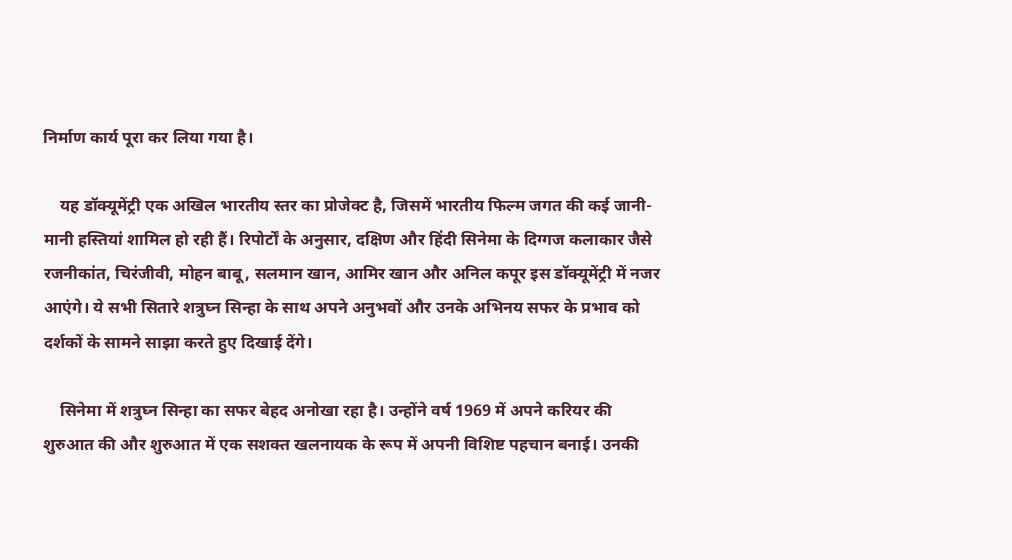निर्माण कार्य पूरा कर लिया गया है।

    यह डॉक्यूमेंट्री एक अखिल भारतीय स्तर का प्रोजेक्ट है, जिसमें भारतीय फिल्म जगत की कई जानी-मानी हस्तियां शामिल हो रही हैं। रिपोर्टों के अनुसार, दक्षिण और हिंदी सिनेमा के दिग्गज कलाकार जैसे रजनीकांत, चिरंजीवी, मोहन बाबू, सलमान खान, आमिर खान और अनिल कपूर इस डॉक्यूमेंट्री में नजर आएंगे। ये सभी सितारे शत्रुघ्न सिन्हा के साथ अपने अनुभवों और उनके अभिनय सफर के प्रभाव को दर्शकों के सामने साझा करते हुए दिखाई देंगे।

    सिनेमा में शत्रुघ्न सिन्हा का सफर बेहद अनोखा रहा है। उन्होंने वर्ष 1969 में अपने करियर की शुरुआत की और शुरुआत में एक सशक्त खलनायक के रूप में अपनी विशिष्ट पहचान बनाई। उनकी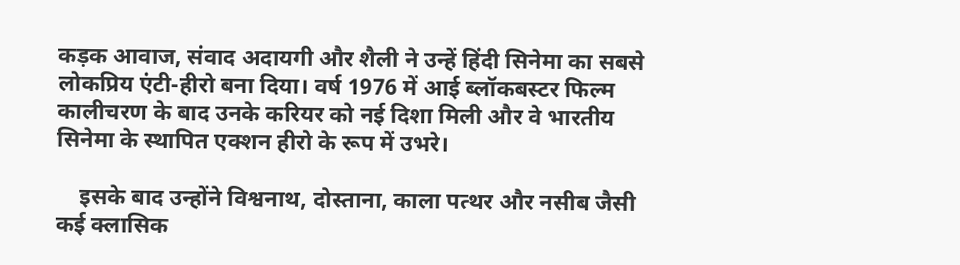कड़क आवाज, संवाद अदायगी और शैली ने उन्हें हिंदी सिनेमा का सबसे लोकप्रिय एंटी-हीरो बना दिया। वर्ष 1976 में आई ब्लॉकबस्टर फिल्म कालीचरण के बाद उनके करियर को नई दिशा मिली और वे भारतीय सिनेमा के स्थापित एक्शन हीरो के रूप में उभरे।

    इसके बाद उन्होंने विश्वनाथ, दोस्ताना, काला पत्थर और नसीब जैसी कई क्लासिक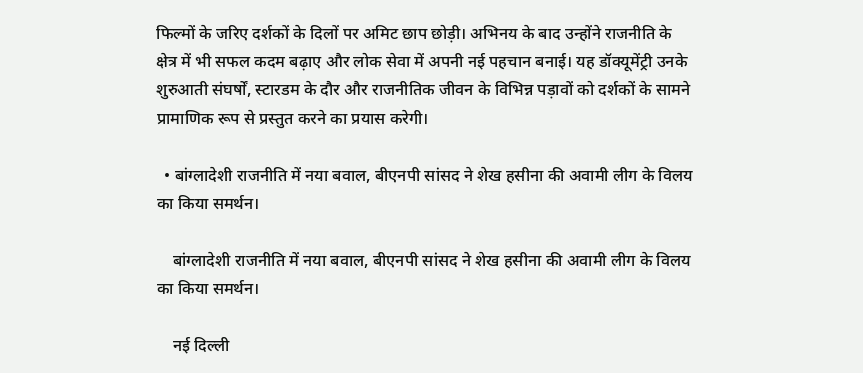फिल्मों के जरिए दर्शकों के दिलों पर अमिट छाप छोड़ी। अभिनय के बाद उन्होंने राजनीति के क्षेत्र में भी सफल कदम बढ़ाए और लोक सेवा में अपनी नई पहचान बनाई। यह डॉक्यूमेंट्री उनके शुरुआती संघर्षों, स्टारडम के दौर और राजनीतिक जीवन के विभिन्न पड़ावों को दर्शकों के सामने प्रामाणिक रूप से प्रस्तुत करने का प्रयास करेगी।

  • बांग्लादेशी राजनीति में नया बवाल, बीएनपी सांसद ने शेख हसीना की अवामी लीग के विलय का किया समर्थन।

    बांग्लादेशी राजनीति में नया बवाल, बीएनपी सांसद ने शेख हसीना की अवामी लीग के विलय का किया समर्थन।

    नई दिल्ली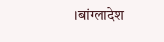।बांग्लादेश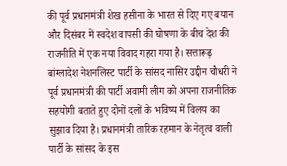की पूर्व प्रधानमंत्री शेख हसीना के भारत से दिए गए बयान और दिसंबर में स्वदेश वापसी की घोषणा के बीच देश की राजनीति में एक नया विवाद गहरा गया है। सत्तारूढ़ बांग्लादेश नेशनलिस्ट पार्टी के सांसद नासिर उद्दीन चौधरी ने पूर्व प्रधानमंत्री की पार्टी अवामी लीग को अपना राजनीतिक सहयोगी बताते हुए दोनों दलों के भविष्य में विलय का सुझाव दिया है। प्रधानमंत्री तारिक रहमान के नेतृत्व वाली पार्टी के सांसद के इस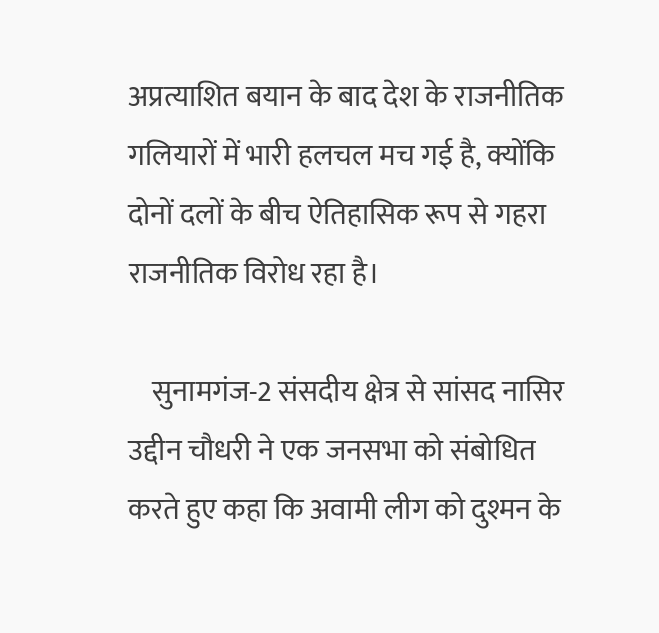अप्रत्याशित बयान के बाद देश के राजनीतिक गलियारों में भारी हलचल मच गई है, क्योंकि दोनों दलों के बीच ऐतिहासिक रूप से गहरा राजनीतिक विरोध रहा है।

    सुनामगंज-2 संसदीय क्षेत्र से सांसद नासिर उद्दीन चौधरी ने एक जनसभा को संबोधित करते हुए कहा कि अवामी लीग को दुश्मन के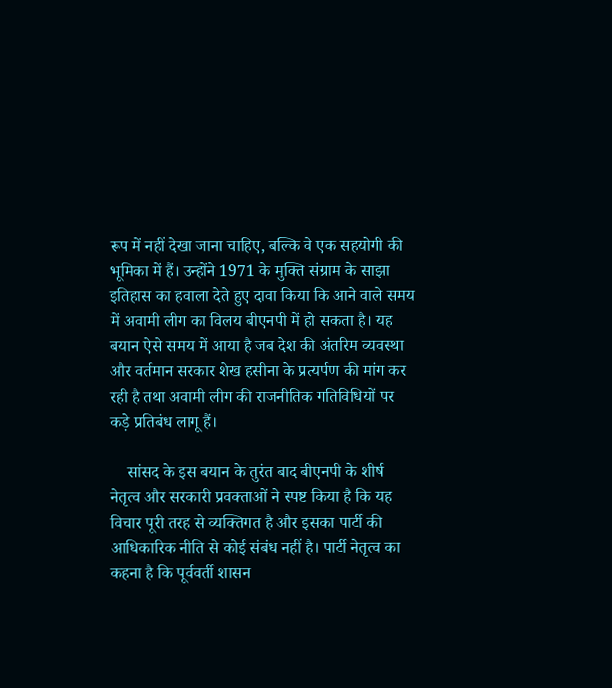रूप में नहीं देखा जाना चाहिए, बल्कि वे एक सहयोगी की भूमिका में हैं। उन्होंने 1971 के मुक्ति संग्राम के साझा इतिहास का हवाला देते हुए दावा किया कि आने वाले समय में अवामी लीग का विलय बीएनपी में हो सकता है। यह बयान ऐसे समय में आया है जब देश की अंतरिम व्यवस्था और वर्तमान सरकार शेख हसीना के प्रत्यर्पण की मांग कर रही है तथा अवामी लीग की राजनीतिक गतिविधियों पर कड़े प्रतिबंध लागू हैं।

    सांसद के इस बयान के तुरंत बाद बीएनपी के शीर्ष नेतृत्व और सरकारी प्रवक्ताओं ने स्पष्ट किया है कि यह विचार पूरी तरह से व्यक्तिगत है और इसका पार्टी की आधिकारिक नीति से कोई संबंध नहीं है। पार्टी नेतृत्व का कहना है कि पूर्ववर्ती शासन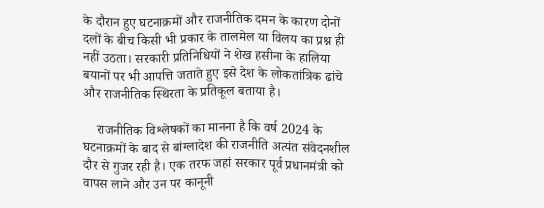के दौरान हुए घटनाक्रमों और राजनीतिक दमन के कारण दोनों दलों के बीच किसी भी प्रकार के तालमेल या विलय का प्रश्न ही नहीं उठता। सरकारी प्रतिनिधियों ने शेख हसीना के हालिया बयानों पर भी आपत्ति जताते हुए इसे देश के लोकतांत्रिक ढांचे और राजनीतिक स्थिरता के प्रतिकूल बताया है।

    राजनीतिक विश्लेषकों का मानना है कि वर्ष 2024 के घटनाक्रमों के बाद से बांग्लादेश की राजनीति अत्यंत संवेदनशील दौर से गुजर रही है। एक तरफ जहां सरकार पूर्व प्रधानमंत्री को वापस लाने और उन पर कानूनी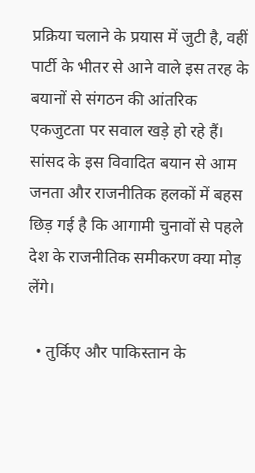प्रक्रिया चलाने के प्रयास में जुटी है, वहीं पार्टी के भीतर से आने वाले इस तरह के बयानों से संगठन की आंतरिक एकजुटता पर सवाल खड़े हो रहे हैं। सांसद के इस विवादित बयान से आम जनता और राजनीतिक हलकों में बहस छिड़ गई है कि आगामी चुनावों से पहले देश के राजनीतिक समीकरण क्या मोड़ लेंगे।

  • तुर्किए और पाकिस्तान के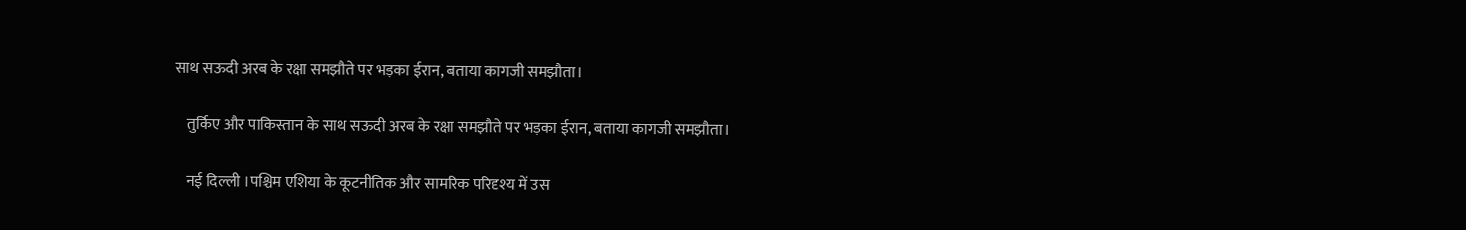साथ सऊदी अरब के रक्षा समझौते पर भड़का ईरान, बताया कागजी समझौता।

    तुर्किए और पाकिस्तान के साथ सऊदी अरब के रक्षा समझौते पर भड़का ईरान, बताया कागजी समझौता।

    नई दिल्ली ।पश्चिम एशिया के कूटनीतिक और सामरिक परिदृश्य में उस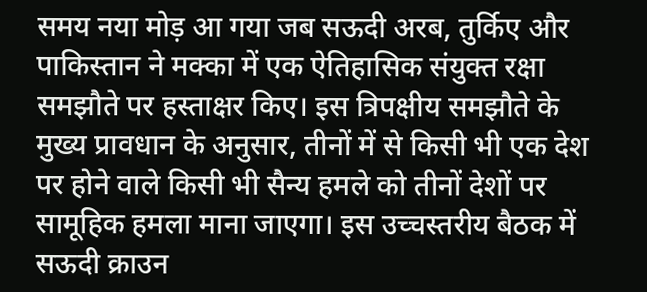समय नया मोड़ आ गया जब सऊदी अरब, तुर्किए और पाकिस्तान ने मक्का में एक ऐतिहासिक संयुक्त रक्षा समझौते पर हस्ताक्षर किए। इस त्रिपक्षीय समझौते के मुख्य प्रावधान के अनुसार, तीनों में से किसी भी एक देश पर होने वाले किसी भी सैन्य हमले को तीनों देशों पर सामूहिक हमला माना जाएगा। इस उच्चस्तरीय बैठक में सऊदी क्राउन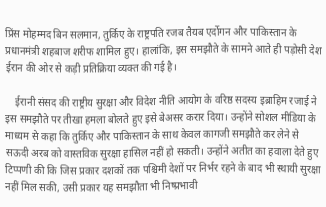प्रिंस मोहम्मद बिन सलमान, तुर्किए के राष्ट्रपति रजब तैयब एर्दोगन और पाकिस्तान के प्रधानमंत्री शहबाज शरीफ शामिल हुए। हालांकि, इस समझौते के सामने आते ही पड़ोसी देश ईरान की ओर से कड़ी प्रतिक्रिया व्यक्त की गई है।

    ईरानी संसद की राष्ट्रीय सुरक्षा और विदेश नीति आयोग के वरिष्ठ सदस्य इब्राहिम रजाई ने इस समझौते पर तीखा हमला बोलते हुए इसे बेअसर करार दिया। उन्होंने सोशल मीडिया के माध्यम से कहा कि तुर्किए और पाकिस्तान के साथ केवल कागजी समझौते कर लेने से सऊदी अरब को वास्तविक सुरक्षा हासिल नहीं हो सकती। उन्होंने अतीत का हवाला देते हुए टिप्पणी की कि जिस प्रकार दशकों तक पश्चिमी देशों पर निर्भर रहने के बाद भी स्थायी सुरक्षा नहीं मिल सकी, उसी प्रकार यह समझौता भी निष्प्रभावी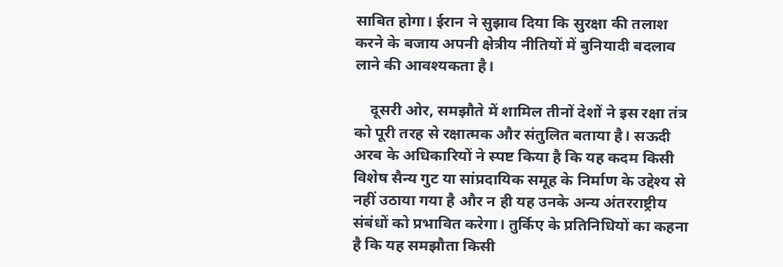साबित होगा। ईरान ने सुझाव दिया कि सुरक्षा की तलाश करने के बजाय अपनी क्षेत्रीय नीतियों में बुनियादी बदलाव लाने की आवश्यकता है।

    दूसरी ओर, समझौते में शामिल तीनों देशों ने इस रक्षा तंत्र को पूरी तरह से रक्षात्मक और संतुलित बताया है। सऊदी अरब के अधिकारियों ने स्पष्ट किया है कि यह कदम किसी विशेष सैन्य गुट या सांप्रदायिक समूह के निर्माण के उद्देश्य से नहीं उठाया गया है और न ही यह उनके अन्य अंतरराष्ट्रीय संबंधों को प्रभावित करेगा। तुर्किए के प्रतिनिधियों का कहना है कि यह समझौता किसी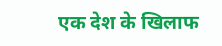एक देश के खिलाफ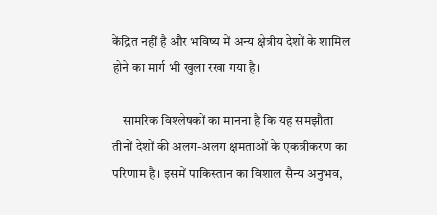केंद्रित नहीं है और भविष्य में अन्य क्षेत्रीय देशों के शामिल होने का मार्ग भी खुला रखा गया है।

    सामरिक विश्लेषकों का मानना है कि यह समझौता तीनों देशों की अलग-अलग क्षमताओं के एकत्रीकरण का परिणाम है। इसमें पाकिस्तान का विशाल सैन्य अनुभव,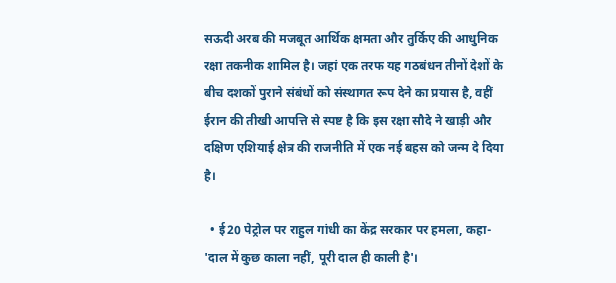सऊदी अरब की मजबूत आर्थिक क्षमता और तुर्किए की आधुनिक रक्षा तकनीक शामिल है। जहां एक तरफ यह गठबंधन तीनों देशों के बीच दशकों पुराने संबंधों को संस्थागत रूप देने का प्रयास है, वहीं ईरान की तीखी आपत्ति से स्पष्ट है कि इस रक्षा सौदे ने खाड़ी और दक्षिण एशियाई क्षेत्र की राजनीति में एक नई बहस को जन्म दे दिया है।

  • ई20 पेट्रोल पर राहुल गांधी का केंद्र सरकार पर हमला, कहा- 'दाल में कुछ काला नहीं, पूरी दाल ही काली है'।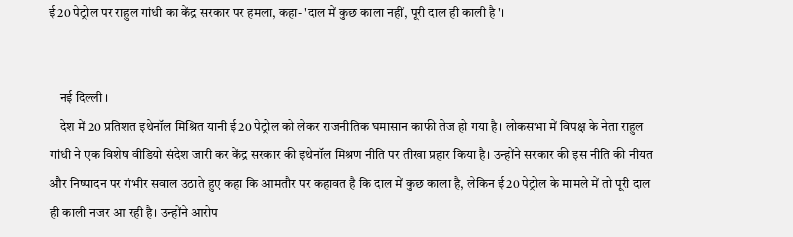ई20 पेट्रोल पर राहुल गांधी का केंद्र सरकार पर हमला, कहा- 'दाल में कुछ काला नहीं, पूरी दाल ही काली है'।


    नई दिल्ली ।
    देश में 20 प्रतिशत इथेनॉल मिश्रित यानी ई20 पेट्रोल को लेकर राजनीतिक घमासान काफी तेज हो गया है। लोकसभा में विपक्ष के नेता राहुल गांधी ने एक विशेष वीडियो संदेश जारी कर केंद्र सरकार की इथेनॉल मिश्रण नीति पर तीखा प्रहार किया है। उन्होंने सरकार की इस नीति की नीयत और निष्पादन पर गंभीर सवाल उठाते हुए कहा कि आमतौर पर कहावत है कि दाल में कुछ काला है, लेकिन ई20 पेट्रोल के मामले में तो पूरी दाल ही काली नजर आ रही है। उन्होंने आरोप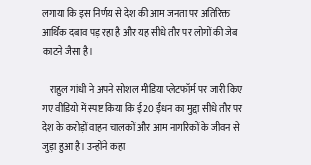लगाया कि इस निर्णय से देश की आम जनता पर अतिरिक्त आर्थिक दबाव पड़ रहा है और यह सीधे तौर पर लोगों की जेब काटने जैसा है।

    राहुल गांधी ने अपने सोशल मीडिया प्लेटफॉर्म पर जारी किए गए वीडियो में स्पष्ट किया कि ई20 ईंधन का मुद्दा सीधे तौर पर देश के करोड़ों वाहन चालकों और आम नागरिकों के जीवन से जुड़ा हुआ है। उन्होंने कहा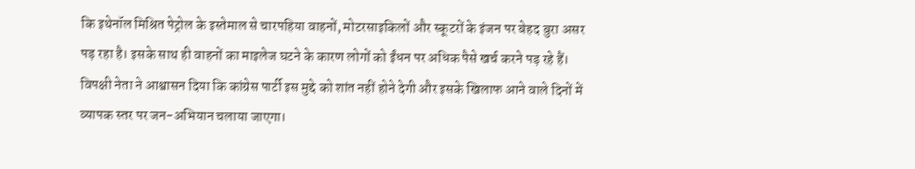कि इथेनॉल मिश्रित पेट्रोल के इस्तेमाल से चारपहिया वाहनों, मोटरसाइकिलों और स्कूटरों के इंजन पर बेहद बुरा असर पड़ रहा है। इसके साथ ही वाहनों का माइलेज घटने के कारण लोगों को ईंधन पर अधिक पैसे खर्च करने पड़ रहे हैं। विपक्षी नेता ने आश्वासन दिया कि कांग्रेस पार्टी इस मुद्दे को शांत नहीं होने देगी और इसके खिलाफ आने वाले दिनों में व्यापक स्तर पर जन-अभियान चलाया जाएगा।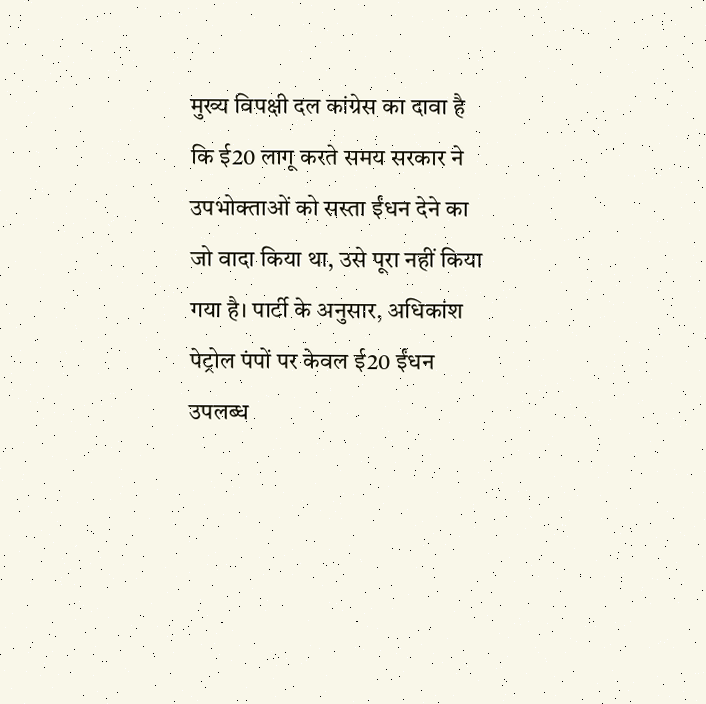मुख्य विपक्षी दल कांग्रेस का दावा है कि ई20 लागू करते समय सरकार ने उपभोक्ताओं को सस्ता ईंधन देने का जो वादा किया था, उसे पूरा नहीं किया गया है। पार्टी के अनुसार, अधिकांश पेट्रोल पंपों पर केवल ई20 ईंधन उपलब्ध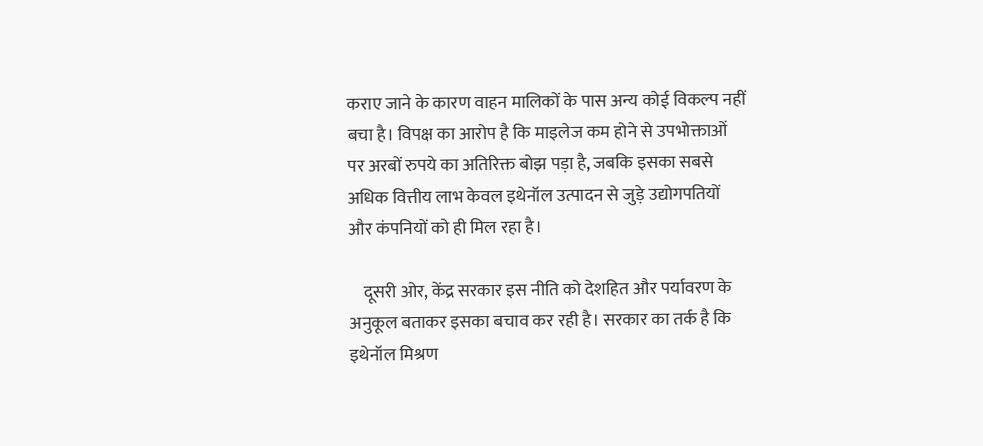कराए जाने के कारण वाहन मालिकों के पास अन्य कोई विकल्प नहीं बचा है। विपक्ष का आरोप है कि माइलेज कम होने से उपभोक्ताओं पर अरबों रुपये का अतिरिक्त बोझ पड़ा है, जबकि इसका सबसे अधिक वित्तीय लाभ केवल इथेनॉल उत्पादन से जुड़े उद्योगपतियों और कंपनियों को ही मिल रहा है।

    दूसरी ओर, केंद्र सरकार इस नीति को देशहित और पर्यावरण के अनुकूल बताकर इसका बचाव कर रही है। सरकार का तर्क है कि इथेनॉल मिश्रण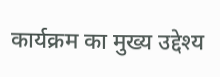कार्यक्रम का मुख्य उद्देश्य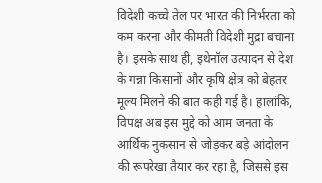विदेशी कच्चे तेल पर भारत की निर्भरता को कम करना और कीमती विदेशी मुद्रा बचाना है। इसके साथ ही, इथेनॉल उत्पादन से देश के गन्ना किसानों और कृषि क्षेत्र को बेहतर मूल्य मिलने की बात कही गई है। हालांकि, विपक्ष अब इस मुद्दे को आम जनता के आर्थिक नुकसान से जोड़कर बड़े आंदोलन की रूपरेखा तैयार कर रहा है, जिससे इस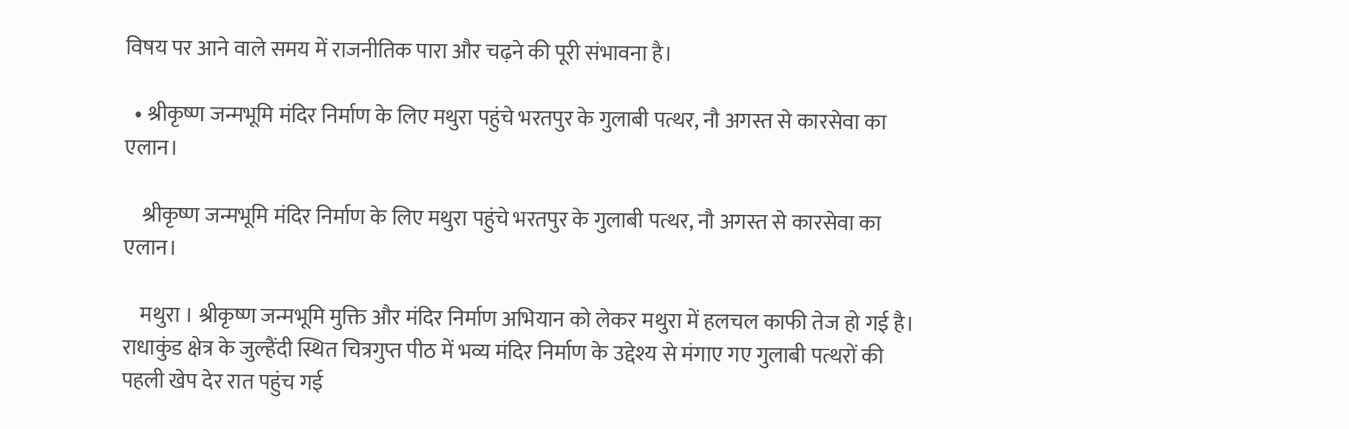विषय पर आने वाले समय में राजनीतिक पारा और चढ़ने की पूरी संभावना है।

  • श्रीकृष्ण जन्मभूमि मंदिर निर्माण के लिए मथुरा पहुंचे भरतपुर के गुलाबी पत्थर, नौ अगस्त से कारसेवा का एलान।

    श्रीकृष्ण जन्मभूमि मंदिर निर्माण के लिए मथुरा पहुंचे भरतपुर के गुलाबी पत्थर, नौ अगस्त से कारसेवा का एलान।

    मथुरा । श्रीकृष्ण जन्मभूमि मुक्ति और मंदिर निर्माण अभियान को लेकर मथुरा में हलचल काफी तेज हो गई है। राधाकुंड क्षेत्र के जुल्हैंदी स्थित चित्रगुप्त पीठ में भव्य मंदिर निर्माण के उद्देश्य से मंगाए गए गुलाबी पत्थरों की पहली खेप देर रात पहुंच गई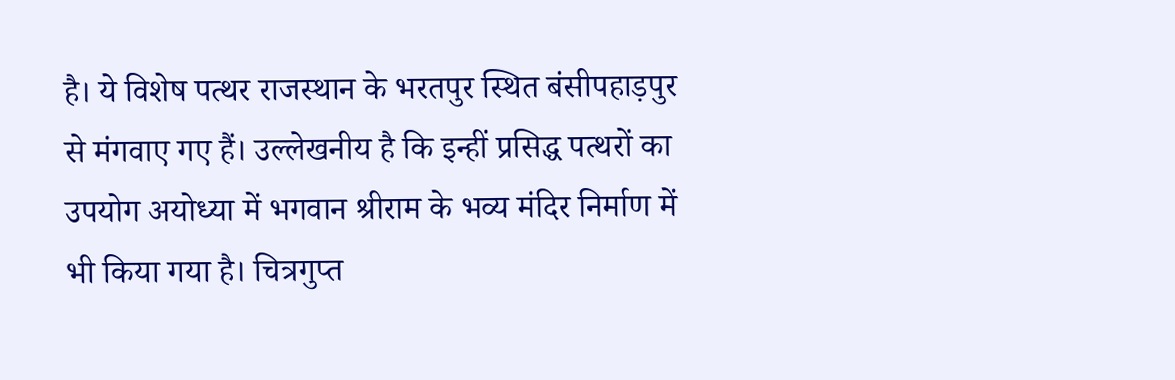है। ये विशेष पत्थर राजस्थान के भरतपुर स्थित बंसीपहाड़पुर से मंगवाए गए हैं। उल्लेखनीय है कि इन्हीं प्रसिद्ध पत्थरों का उपयोग अयोध्या में भगवान श्रीराम के भव्य मंदिर निर्माण में भी किया गया है। चित्रगुप्त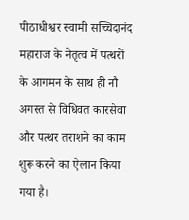पीठाधीश्वर स्वामी सच्चिदानंद महाराज के नेतृत्व में पत्थरों के आगमन के साथ ही नौ अगस्त से विधिवत कारसेवा और पत्थर तराशने का काम शुरू करने का ऐलान किया गया है।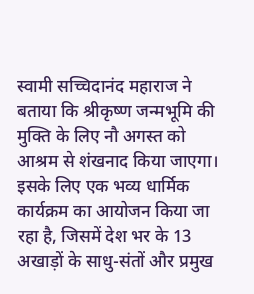स्वामी सच्चिदानंद महाराज ने बताया कि श्रीकृष्ण जन्मभूमि की मुक्ति के लिए नौ अगस्त को आश्रम से शंखनाद किया जाएगा। इसके लिए एक भव्य धार्मिक कार्यक्रम का आयोजन किया जा रहा है, जिसमें देश भर के 13 अखाड़ों के साधु-संतों और प्रमुख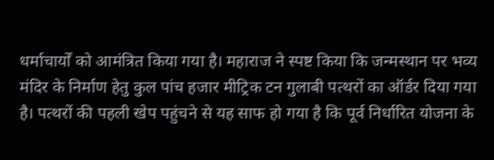धर्माचार्यों को आमंत्रित किया गया है। महाराज ने स्पष्ट किया कि जन्मस्थान पर भव्य मंदिर के निर्माण हेतु कुल पांच हजार मीट्रिक टन गुलाबी पत्थरों का ऑर्डर दिया गया है। पत्थरों की पहली खेप पहुंचने से यह साफ हो गया है कि पूर्व निर्धारित योजना के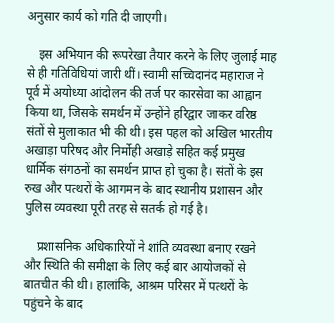अनुसार कार्य को गति दी जाएगी।

    इस अभियान की रूपरेखा तैयार करने के लिए जुलाई माह से ही गतिविधियां जारी थीं। स्वामी सच्चिदानंद महाराज ने पूर्व में अयोध्या आंदोलन की तर्ज पर कारसेवा का आह्वान किया था, जिसके समर्थन में उन्होंने हरिद्वार जाकर वरिष्ठ संतों से मुलाकात भी की थी। इस पहल को अखिल भारतीय अखाड़ा परिषद और निर्मोही अखाड़े सहित कई प्रमुख धार्मिक संगठनों का समर्थन प्राप्त हो चुका है। संतों के इस रुख और पत्थरों के आगमन के बाद स्थानीय प्रशासन और पुलिस व्यवस्था पूरी तरह से सतर्क हो गई है।

    प्रशासनिक अधिकारियों ने शांति व्यवस्था बनाए रखने और स्थिति की समीक्षा के लिए कई बार आयोजकों से बातचीत की थी। हालांकि, आश्रम परिसर में पत्थरों के पहुंचने के बाद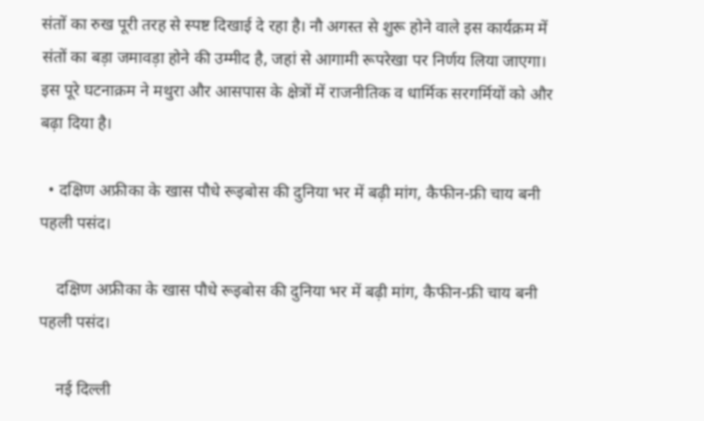संतों का रुख पूरी तरह से स्पष्ट दिखाई दे रहा है। नौ अगस्त से शुरू होने वाले इस कार्यक्रम में संतों का बड़ा जमावड़ा होने की उम्मीद है, जहां से आगामी रूपरेखा पर निर्णय लिया जाएगा। इस पूरे घटनाक्रम ने मथुरा और आसपास के क्षेत्रों में राजनीतिक व धार्मिक सरगर्मियों को और बढ़ा दिया है।

  • दक्षिण अफ्रीका के खास पौधे रूइबोस की दुनिया भर में बढ़ी मांग, कैफीन-फ्री चाय बनी पहली पसंद।

    दक्षिण अफ्रीका के खास पौधे रूइबोस की दुनिया भर में बढ़ी मांग, कैफीन-फ्री चाय बनी पहली पसंद।

    नई दिल्ली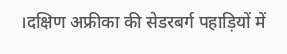।दक्षिण अफ्रीका की सेडरबर्ग पहाड़ियों में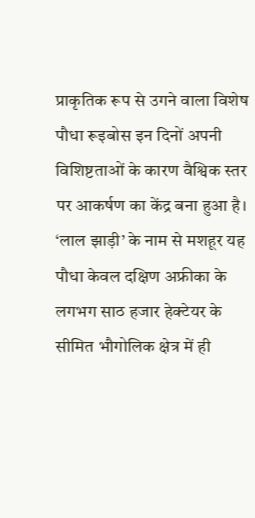प्राकृतिक रूप से उगने वाला विशेष पौधा रूइबोस इन दिनों अपनी विशिष्टताओं के कारण वैश्विक स्तर पर आकर्षण का केंद्र बना हुआ है। ‘लाल झाड़ी’ के नाम से मशहूर यह पौधा केवल दक्षिण अफ्रीका के लगभग साठ हजार हेक्टेयर के सीमित भौगोलिक क्षेत्र में ही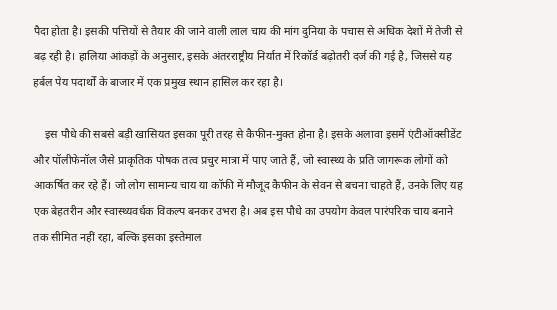पैदा होता है। इसकी पत्तियों से तैयार की जाने वाली लाल चाय की मांग दुनिया के पचास से अधिक देशों में तेजी से बढ़ रही है। हालिया आंकड़ों के अनुसार, इसके अंतरराष्ट्रीय निर्यात में रिकॉर्ड बढ़ोतरी दर्ज की गई है, जिससे यह हर्बल पेय पदार्थों के बाजार में एक प्रमुख स्थान हासिल कर रहा है।

    इस पौधे की सबसे बड़ी खासियत इसका पूरी तरह से कैफीन-मुक्त होना है। इसके अलावा इसमें एंटीऑक्सीडेंट और पॉलीफेनॉल जैसे प्राकृतिक पोषक तत्व प्रचुर मात्रा में पाए जाते हैं, जो स्वास्थ्य के प्रति जागरूक लोगों को आकर्षित कर रहे हैं। जो लोग सामान्य चाय या कॉफी में मौजूद कैफीन के सेवन से बचना चाहते हैं, उनके लिए यह एक बेहतरीन और स्वास्थ्यवर्धक विकल्प बनकर उभरा है। अब इस पौधे का उपयोग केवल पारंपरिक चाय बनाने तक सीमित नहीं रहा, बल्कि इसका इस्तेमाल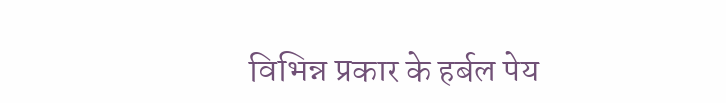विभिन्न प्रकार के हर्बल पेय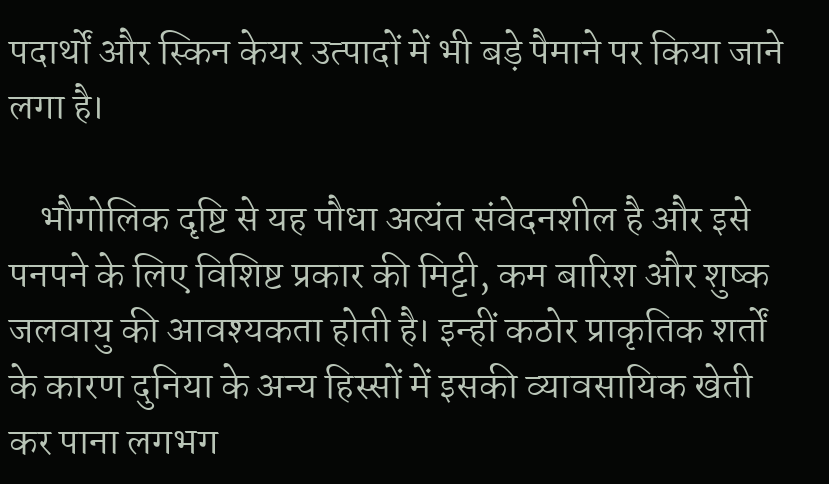पदार्थों और स्किन केयर उत्पादों में भी बड़े पैमाने पर किया जाने लगा है।

    भौगोलिक दृष्टि से यह पौधा अत्यंत संवेदनशील है और इसे पनपने के लिए विशिष्ट प्रकार की मिट्टी, कम बारिश और शुष्क जलवायु की आवश्यकता होती है। इन्हीं कठोर प्राकृतिक शर्तों के कारण दुनिया के अन्य हिस्सों में इसकी व्यावसायिक खेती कर पाना लगभग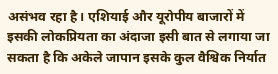असंभव रहा है। एशियाई और यूरोपीय बाजारों में इसकी लोकप्रियता का अंदाजा इसी बात से लगाया जा सकता है कि अकेले जापान इसके कुल वैश्विक निर्यात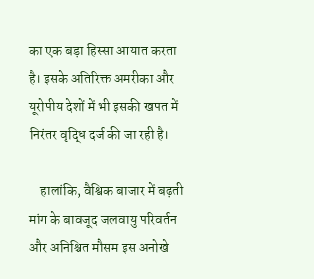का एक बड़ा हिस्सा आयात करता है। इसके अतिरिक्त अमरीका और यूरोपीय देशों में भी इसकी खपत में निरंतर वृद्धि दर्ज की जा रही है।

    हालांकि, वैश्विक बाजार में बढ़ती मांग के बावजूद जलवायु परिवर्तन और अनिश्चित मौसम इस अनोखे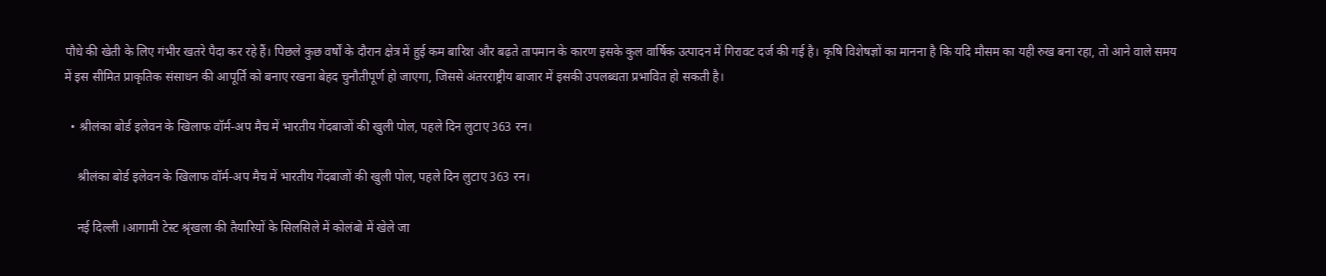पौधे की खेती के लिए गंभीर खतरे पैदा कर रहे हैं। पिछले कुछ वर्षों के दौरान क्षेत्र में हुई कम बारिश और बढ़ते तापमान के कारण इसके कुल वार्षिक उत्पादन में गिरावट दर्ज की गई है। कृषि विशेषज्ञों का मानना है कि यदि मौसम का यही रुख बना रहा, तो आने वाले समय में इस सीमित प्राकृतिक संसाधन की आपूर्ति को बनाए रखना बेहद चुनौतीपूर्ण हो जाएगा, जिससे अंतरराष्ट्रीय बाजार में इसकी उपलब्धता प्रभावित हो सकती है।

  • श्रीलंका बोर्ड इलेवन के खिलाफ वॉर्म-अप मैच में भारतीय गेंदबाजों की खुली पोल, पहले दिन लुटाए 363 रन।

    श्रीलंका बोर्ड इलेवन के खिलाफ वॉर्म-अप मैच में भारतीय गेंदबाजों की खुली पोल, पहले दिन लुटाए 363 रन।

    नई दिल्ली ।आगामी टेस्ट श्रृंखला की तैयारियों के सिलसिले में कोलंबो में खेले जा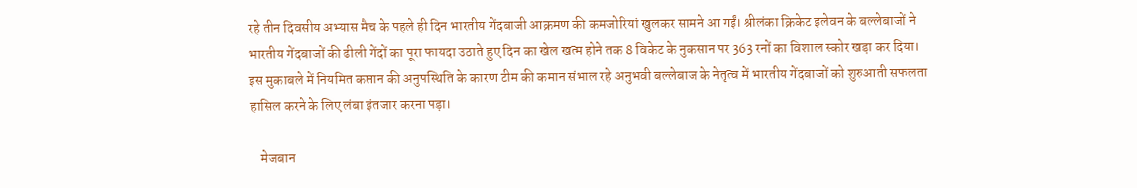रहे तीन दिवसीय अभ्यास मैच के पहले ही दिन भारतीय गेंदबाजी आक्रमण की कमजोरियां खुलकर सामने आ गईं। श्रीलंका क्रिकेट इलेवन के बल्लेबाजों ने भारतीय गेंदबाजों की ढीली गेंदों का पूरा फायदा उठाते हुए दिन का खेल खत्म होने तक 8 विकेट के नुकसान पर 363 रनों का विशाल स्कोर खड़ा कर दिया। इस मुकाबले में नियमित कप्तान की अनुपस्थिति के कारण टीम की कमान संभाल रहे अनुभवी बल्लेबाज के नेतृत्व में भारतीय गेंदबाजों को शुरुआती सफलता हासिल करने के लिए लंबा इंतजार करना पड़ा।

    मेजबान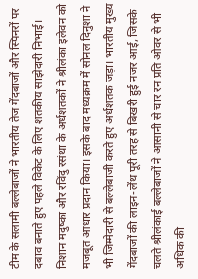टीम के सलामी बल्लेबाजों ने भारतीय तेज गेंदबाजों और स्पिनरों पर दबाव बनाते हुए पहले विकेट के लिए शतकीय साझेदारी निभाई। निशान मदुष्का और रविंदु रसंथा के अर्धशतकों ने श्रीलंका इलेवन को मजबूत आधार प्रदान किया। इसके बाद मध्यक्रम में सोनल दिनुशा ने भी जिम्मेदारी से बल्लेबाजी करते हुए अर्धशतक जड़ा। भारतीय मुख्य गेंदबाजों की लाइन-लेंथ पूरी तरह से बिखरी हुई नजर आई, जिसके चलते श्रीलंकाई बल्लेबाजों ने आसानी से चार रन प्रति ओवर से भी अधिक की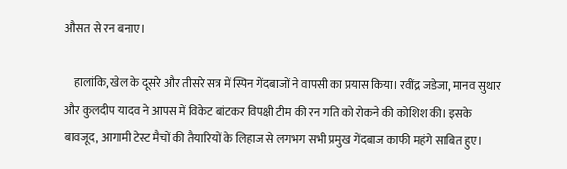औसत से रन बनाए।

    हालांकि, खेल के दूसरे और तीसरे सत्र में स्पिन गेंदबाजों ने वापसी का प्रयास किया। रवींद्र जडेजा, मानव सुथार और कुलदीप यादव ने आपस में विकेट बांटकर विपक्षी टीम की रन गति को रोकने की कोशिश की। इसके बावजूद, आगामी टेस्ट मैचों की तैयारियों के लिहाज से लगभग सभी प्रमुख गेंदबाज काफी महंगे साबित हुए।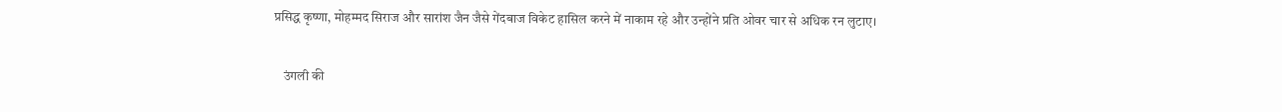प्रसिद्ध कृष्णा, मोहम्मद सिराज और सारांश जैन जैसे गेंदबाज विकेट हासिल करने में नाकाम रहे और उन्होंने प्रति ओवर चार से अधिक रन लुटाए।

    उंगली की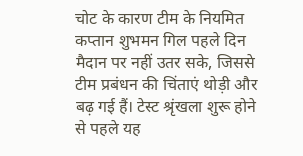चोट के कारण टीम के नियमित कप्तान शुभमन गिल पहले दिन मैदान पर नहीं उतर सके, जिससे टीम प्रबंधन की चिंताएं थोड़ी और बढ़ गई हैं। टेस्ट श्रृंखला शुरू होने से पहले यह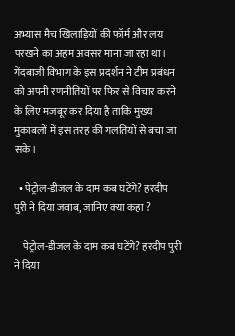अभ्यास मैच खिलाड़ियों की फॉर्म और लय परखने का अहम अवसर माना जा रहा था। गेंदबाजी विभाग के इस प्रदर्शन ने टीम प्रबंधन को अपनी रणनीतियों पर फिर से विचार करने के लिए मजबूर कर दिया है ताकि मुख्य मुकाबलों में इस तरह की गलतियों से बचा जा सके।

  • पेट्रोल-डीजल के दाम कब घटेंगे? हरदीप पुरी ने दिया जवाब, जानिए क्‍या कहा ?

    पेट्रोल-डीजल के दाम कब घटेंगे? हरदीप पुरी ने दिया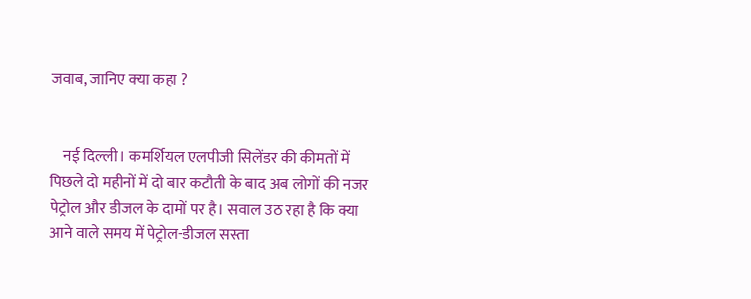जवाब, जानिए क्‍या कहा ?


    नई दिल्ली। कमर्शियल एलपीजी सिलेंडर की कीमतों में पिछले दो महीनों में दो बार कटौती के बाद अब लोगों की नजर पेट्रोल और डीजल के दामों पर है। सवाल उठ रहा है कि क्या आने वाले समय में पेट्रोल-डीजल सस्ता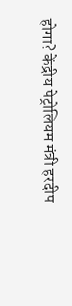होगा? केंद्रीय पेट्रोलियम मंत्री हरदीप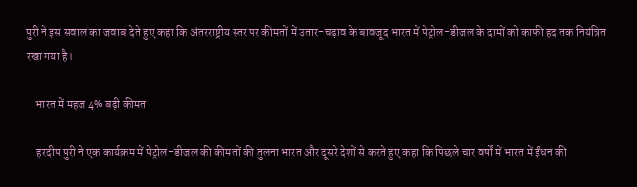पुरी ने इस सवाल का जवाब देते हुए कहा कि अंतरराष्ट्रीय स्तर पर कीमतों में उतार-चढ़ाव के बावजूद भारत में पेट्रोल-डीजल के दामों को काफी हद तक नियंत्रित रखा गया है।

    भारत में महज 4% बढ़ी कीमत

    हरदीप पुरी ने एक कार्यक्रम में पेट्रोल-डीजल की कीमतों की तुलना भारत और दूसरे देशों से करते हुए कहा कि पिछले चार वर्षों में भारत में ईंधन की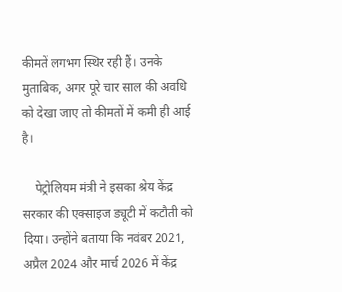कीमतें लगभग स्थिर रही हैं। उनके मुताबिक, अगर पूरे चार साल की अवधि को देखा जाए तो कीमतों में कमी ही आई है।

    पेट्रोलियम मंत्री ने इसका श्रेय केंद्र सरकार की एक्साइज ड्यूटी में कटौती को दिया। उन्होंने बताया कि नवंबर 2021, अप्रैल 2024 और मार्च 2026 में केंद्र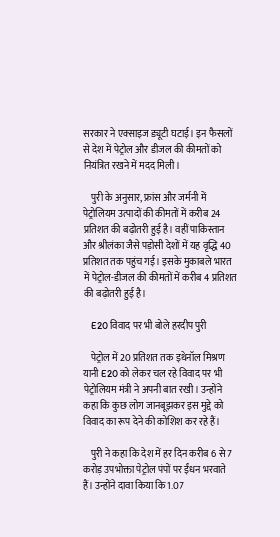सरकार ने एक्साइज ड्यूटी घटाई। इन फैसलों से देश में पेट्रोल और डीजल की कीमतों को नियंत्रित रखने में मदद मिली।

    पुरी के अनुसार, फ्रांस और जर्मनी में पेट्रोलियम उत्पादों की कीमतों में करीब 24 प्रतिशत की बढ़ोतरी हुई है। वहीं पाकिस्तान और श्रीलंका जैसे पड़ोसी देशों में यह वृद्धि 40 प्रतिशत तक पहुंच गई। इसके मुकाबले भारत में पेट्रोल-डीजल की कीमतों में करीब 4 प्रतिशत की बढ़ोतरी हुई है।

    E20 विवाद पर भी बोले हरदीप पुरी

    पेट्रोल में 20 प्रतिशत तक इथेनॉल मिश्रण यानी E20 को लेकर चल रहे विवाद पर भी पेट्रोलियम मंत्री ने अपनी बात रखी। उन्होंने कहा कि कुछ लोग जानबूझकर इस मुद्दे को विवाद का रूप देने की कोशिश कर रहे हैं।

    पुरी ने कहा कि देश में हर दिन करीब 6 से 7 करोड़ उपभोक्ता पेट्रोल पंपों पर ईंधन भरवाते हैं। उन्होंने दावा किया कि 1.07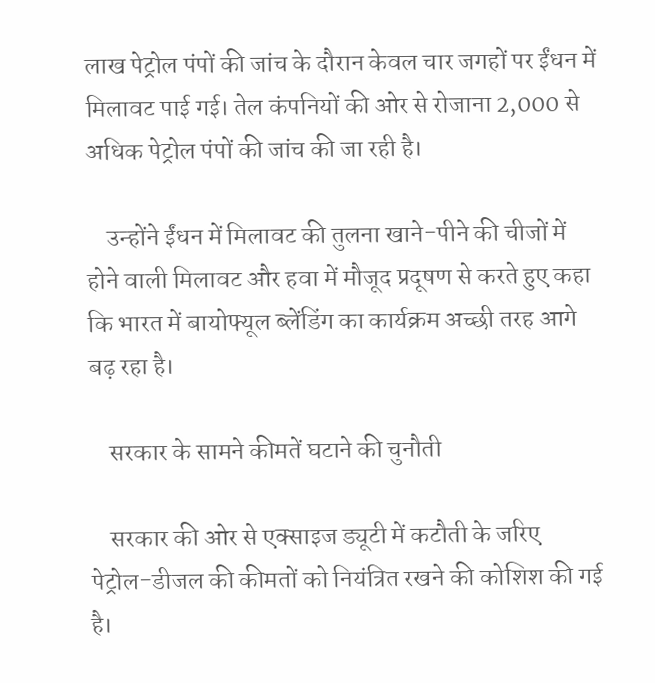लाख पेट्रोल पंपों की जांच के दौरान केवल चार जगहों पर ईंधन में मिलावट पाई गई। तेल कंपनियों की ओर से रोजाना 2,000 से अधिक पेट्रोल पंपों की जांच की जा रही है।

    उन्होंने ईंधन में मिलावट की तुलना खाने-पीने की चीजों में होने वाली मिलावट और हवा में मौजूद प्रदूषण से करते हुए कहा कि भारत में बायोफ्यूल ब्लेंडिंग का कार्यक्रम अच्छी तरह आगे बढ़ रहा है।

    सरकार के सामने कीमतें घटाने की चुनौती

    सरकार की ओर से एक्साइज ड्यूटी में कटौती के जरिए पेट्रोल-डीजल की कीमतों को नियंत्रित रखने की कोशिश की गई है।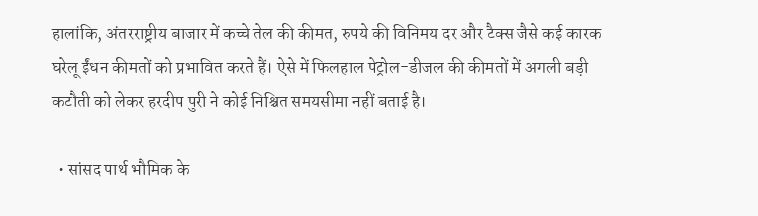हालांकि, अंतरराष्ट्रीय बाजार में कच्चे तेल की कीमत, रुपये की विनिमय दर और टैक्स जैसे कई कारक घरेलू ईंधन कीमतों को प्रभावित करते हैं। ऐसे में फिलहाल पेट्रोल-डीजल की कीमतों में अगली बड़ी कटौती को लेकर हरदीप पुरी ने कोई निश्चित समयसीमा नहीं बताई है।

  • सांसद पार्थ भौमिक के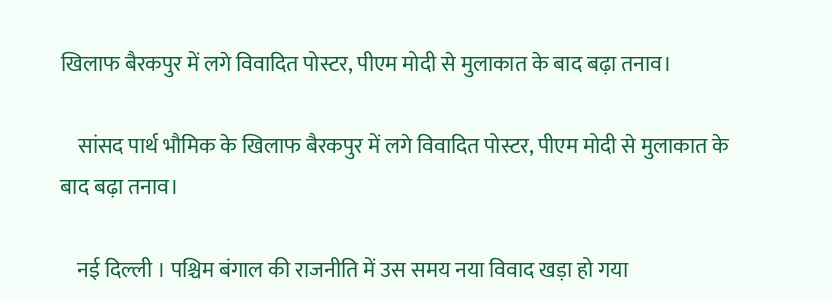खिलाफ बैरकपुर में लगे विवादित पोस्टर, पीएम मोदी से मुलाकात के बाद बढ़ा तनाव।

    सांसद पार्थ भौमिक के खिलाफ बैरकपुर में लगे विवादित पोस्टर, पीएम मोदी से मुलाकात के बाद बढ़ा तनाव।

    नई दिल्ली । पश्चिम बंगाल की राजनीति में उस समय नया विवाद खड़ा हो गया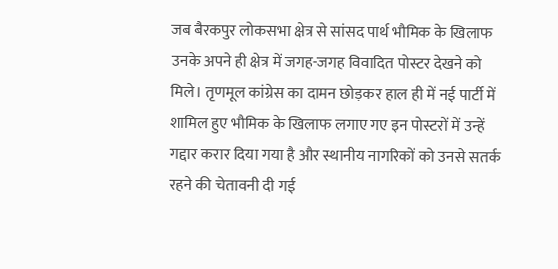जब बैरकपुर लोकसभा क्षेत्र से सांसद पार्थ भौमिक के खिलाफ उनके अपने ही क्षेत्र में जगह-जगह विवादित पोस्टर देखने को मिले। तृणमूल कांग्रेस का दामन छोड़कर हाल ही में नई पार्टी में शामिल हुए भौमिक के खिलाफ लगाए गए इन पोस्टरों में उन्हें गद्दार करार दिया गया है और स्थानीय नागरिकों को उनसे सतर्क रहने की चेतावनी दी गई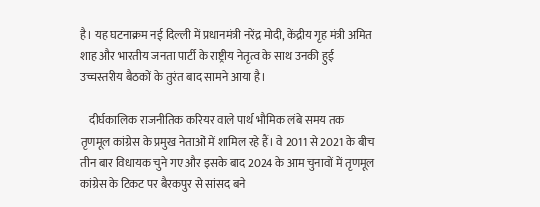है। यह घटनाक्रम नई दिल्ली में प्रधानमंत्री नरेंद्र मोदी, केंद्रीय गृह मंत्री अमित शाह और भारतीय जनता पार्टी के राष्ट्रीय नेतृत्व के साथ उनकी हुई उच्चस्तरीय बैठकों के तुरंत बाद सामने आया है।

    दीर्घकालिक राजनीतिक करियर वाले पार्थ भौमिक लंबे समय तक तृणमूल कांग्रेस के प्रमुख नेताओं में शामिल रहे हैं। वे 2011 से 2021 के बीच तीन बार विधायक चुने गए और इसके बाद 2024 के आम चुनावों में तृणमूल कांग्रेस के टिकट पर बैरकपुर से सांसद बने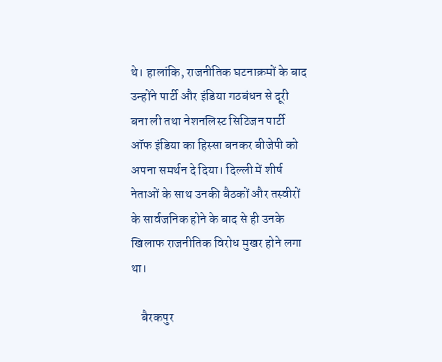थे। हालांकि, राजनीतिक घटनाक्रमों के बाद उन्होंने पार्टी और इंडिया गठबंधन से दूरी बना ली तथा नेशनलिस्ट सिटिजन पार्टी ऑफ इंडिया का हिस्सा बनकर बीजेपी को अपना समर्थन दे दिया। दिल्ली में शीर्ष नेताओं के साथ उनकी बैठकों और तस्वीरों के सार्वजनिक होने के बाद से ही उनके खिलाफ राजनीतिक विरोध मुखर होने लगा था।

    बैरकपुर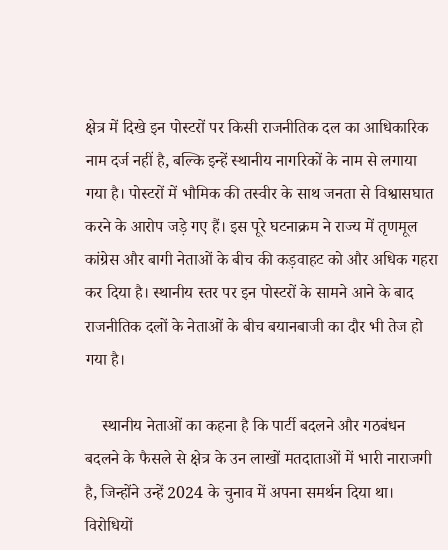क्षेत्र में दिखे इन पोस्टरों पर किसी राजनीतिक दल का आधिकारिक नाम दर्ज नहीं है, बल्कि इन्हें स्थानीय नागरिकों के नाम से लगाया गया है। पोस्टरों में भौमिक की तस्वीर के साथ जनता से विश्वासघात करने के आरोप जड़े गए हैं। इस पूरे घटनाक्रम ने राज्य में तृणमूल कांग्रेस और बागी नेताओं के बीच की कड़वाहट को और अधिक गहरा कर दिया है। स्थानीय स्तर पर इन पोस्टरों के सामने आने के बाद राजनीतिक दलों के नेताओं के बीच बयानबाजी का दौर भी तेज हो गया है।

    स्थानीय नेताओं का कहना है कि पार्टी बदलने और गठबंधन बदलने के फैसले से क्षेत्र के उन लाखों मतदाताओं में भारी नाराजगी है, जिन्होंने उन्हें 2024 के चुनाव में अपना समर्थन दिया था। विरोधियों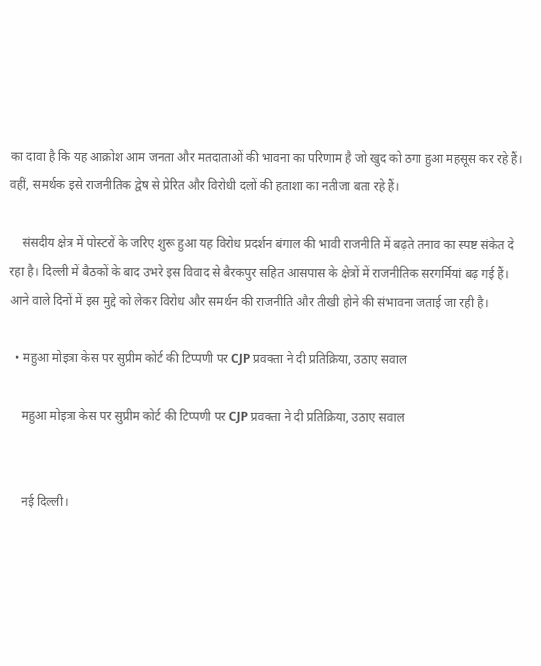का दावा है कि यह आक्रोश आम जनता और मतदाताओं की भावना का परिणाम है जो खुद को ठगा हुआ महसूस कर रहे हैं। वहीं, समर्थक इसे राजनीतिक द्वेष से प्रेरित और विरोधी दलों की हताशा का नतीजा बता रहे हैं।

    संसदीय क्षेत्र में पोस्टरों के जरिए शुरू हुआ यह विरोध प्रदर्शन बंगाल की भावी राजनीति में बढ़ते तनाव का स्पष्ट संकेत दे रहा है। दिल्ली में बैठकों के बाद उभरे इस विवाद से बैरकपुर सहित आसपास के क्षेत्रों में राजनीतिक सरगर्मियां बढ़ गई हैं। आने वाले दिनों में इस मुद्दे को लेकर विरोध और समर्थन की राजनीति और तीखी होने की संभावना जताई जा रही है।

  • महुआ मोइत्रा केस पर सुप्रीम कोर्ट की टिप्पणी पर CJP प्रवक्ता ने दी प्रतिक्रिया, उठाए सवाल

    महुआ मोइत्रा केस पर सुप्रीम कोर्ट की टिप्पणी पर CJP प्रवक्ता ने दी प्रतिक्रिया, उठाए सवाल


    नई दिल्ली।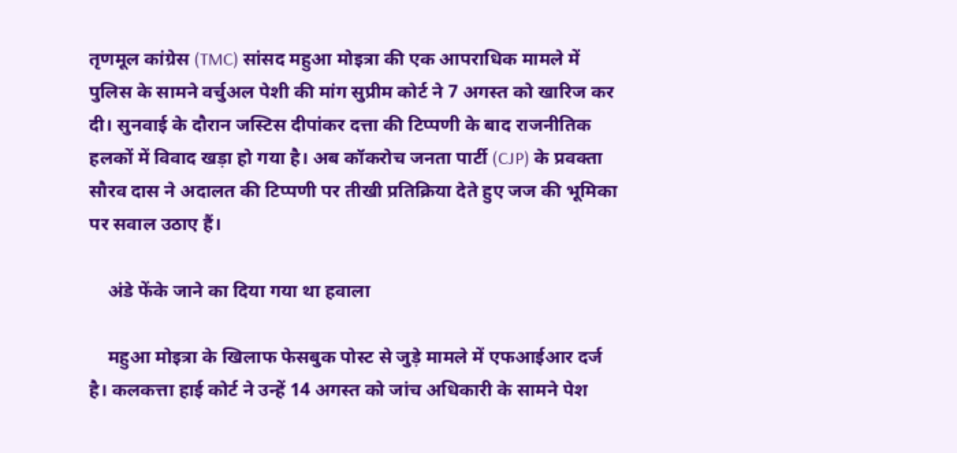तृणमूल कांग्रेस (TMC) सांसद महुआ मोइत्रा की एक आपराधिक मामले में पुलिस के सामने वर्चुअल पेशी की मांग सुप्रीम कोर्ट ने 7 अगस्त को खारिज कर दी। सुनवाई के दौरान जस्टिस दीपांकर दत्ता की टिप्पणी के बाद राजनीतिक हलकों में विवाद खड़ा हो गया है। अब कॉकरोच जनता पार्टी (CJP) के प्रवक्ता सौरव दास ने अदालत की टिप्पणी पर तीखी प्रतिक्रिया देते हुए जज की भूमिका पर सवाल उठाए हैं।

    अंडे फेंके जाने का दिया गया था हवाला

    महुआ मोइत्रा के खिलाफ फेसबुक पोस्ट से जुड़े मामले में एफआईआर दर्ज है। कलकत्ता हाई कोर्ट ने उन्हें 14 अगस्त को जांच अधिकारी के सामने पेश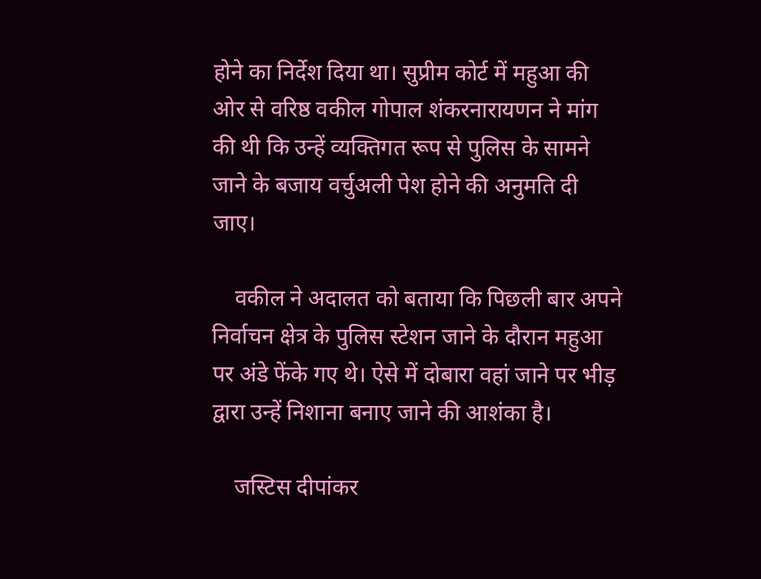होने का निर्देश दिया था। सुप्रीम कोर्ट में महुआ की ओर से वरिष्ठ वकील गोपाल शंकरनारायणन ने मांग की थी कि उन्हें व्यक्तिगत रूप से पुलिस के सामने जाने के बजाय वर्चुअली पेश होने की अनुमति दी जाए।

    वकील ने अदालत को बताया कि पिछली बार अपने निर्वाचन क्षेत्र के पुलिस स्टेशन जाने के दौरान महुआ पर अंडे फेंके गए थे। ऐसे में दोबारा वहां जाने पर भीड़ द्वारा उन्हें निशाना बनाए जाने की आशंका है।

    जस्टिस दीपांकर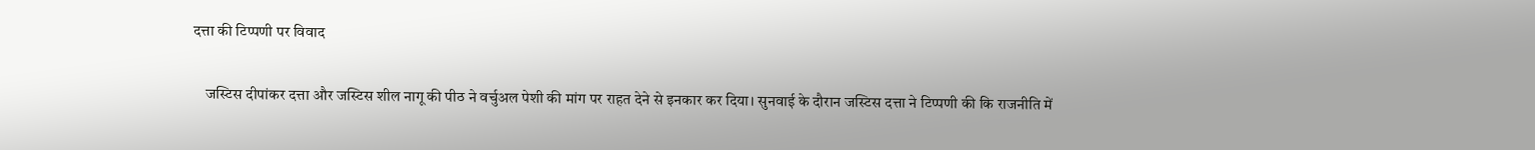दत्ता की टिप्पणी पर विवाद

    जस्टिस दीपांकर दत्ता और जस्टिस शील नागू की पीठ ने वर्चुअल पेशी की मांग पर राहत देने से इनकार कर दिया। सुनवाई के दौरान जस्टिस दत्ता ने टिप्पणी की कि राजनीति में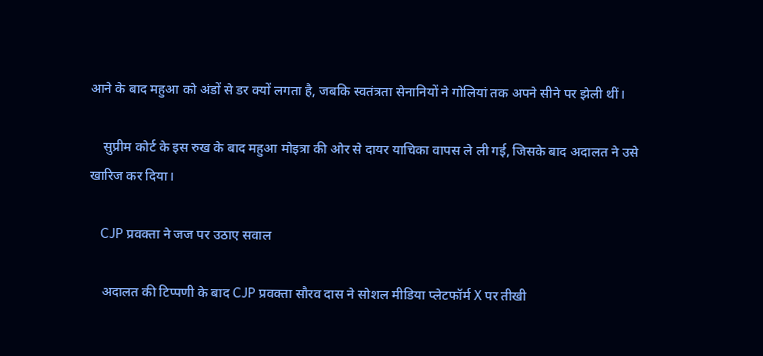आने के बाद महुआ को अंडों से डर क्यों लगता है, जबकि स्वतंत्रता सेनानियों ने गोलियां तक अपने सीने पर झेली थीं।

    सुप्रीम कोर्ट के इस रुख के बाद महुआ मोइत्रा की ओर से दायर याचिका वापस ले ली गई, जिसके बाद अदालत ने उसे खारिज कर दिया।

    CJP प्रवक्ता ने जज पर उठाए सवाल

    अदालत की टिप्पणी के बाद CJP प्रवक्ता सौरव दास ने सोशल मीडिया प्लेटफॉर्म X पर तीखी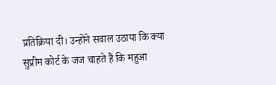प्रतिक्रिया दी। उन्होंने सवाल उठाया कि क्या सुप्रीम कोर्ट के जज चाहते हैं कि महुआ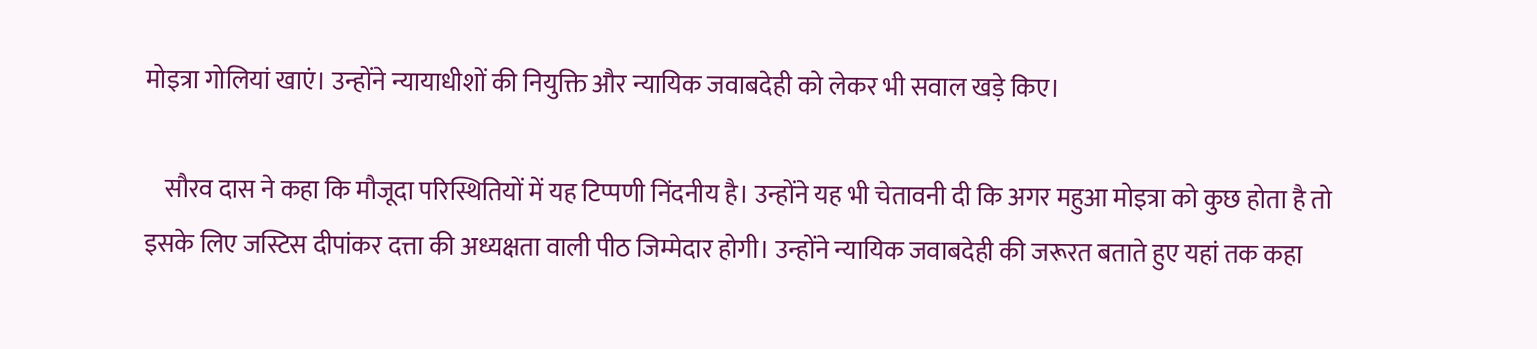मोइत्रा गोलियां खाएं। उन्होंने न्यायाधीशों की नियुक्ति और न्यायिक जवाबदेही को लेकर भी सवाल खड़े किए।

    सौरव दास ने कहा कि मौजूदा परिस्थितियों में यह टिप्पणी निंदनीय है। उन्होंने यह भी चेतावनी दी कि अगर महुआ मोइत्रा को कुछ होता है तो इसके लिए जस्टिस दीपांकर दत्ता की अध्यक्षता वाली पीठ जिम्मेदार होगी। उन्होंने न्यायिक जवाबदेही की जरूरत बताते हुए यहां तक कहा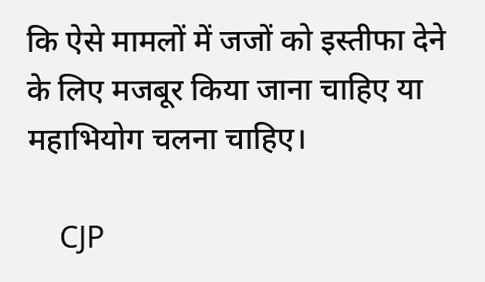कि ऐसे मामलों में जजों को इस्तीफा देने के लिए मजबूर किया जाना चाहिए या महाभियोग चलना चाहिए।

    CJP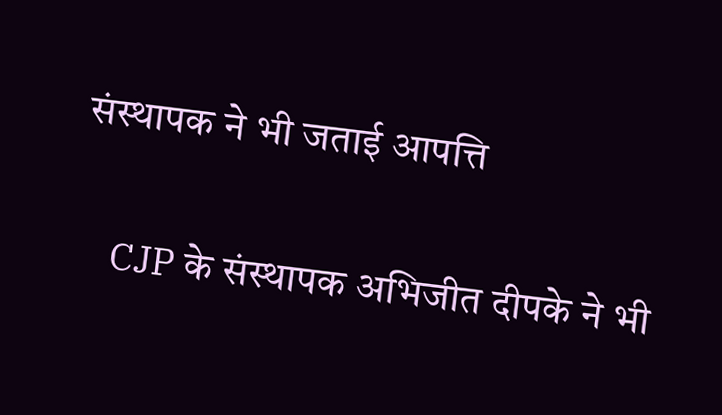संस्थापक ने भी जताई आपत्ति

    CJP के संस्थापक अभिजीत दीपके ने भी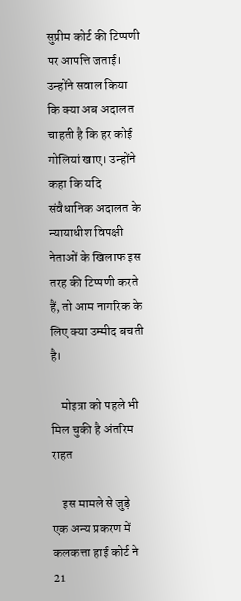सुप्रीम कोर्ट की टिप्पणी पर आपत्ति जताई। उन्होंने सवाल किया कि क्या अब अदालत चाहती है कि हर कोई गोलियां खाए। उन्होंने कहा कि यदि संवैधानिक अदालत के न्यायाधीश विपक्षी नेताओं के खिलाफ इस तरह की टिप्पणी करते हैं, तो आम नागरिक के लिए क्या उम्मीद बचती है।

    मोइत्रा को पहले भी मिल चुकी है अंतरिम राहत

    इस मामले से जुड़े एक अन्य प्रकरण में कलकत्ता हाई कोर्ट ने 21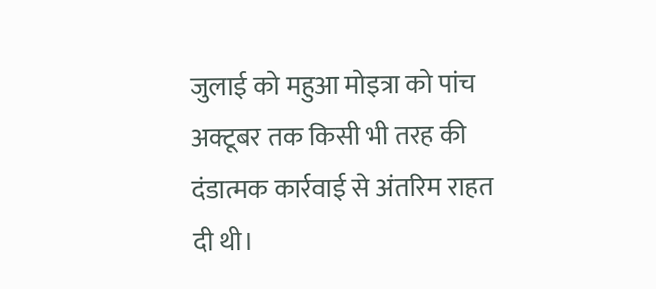जुलाई को महुआ मोइत्रा को पांच अक्टूबर तक किसी भी तरह की दंडात्मक कार्रवाई से अंतरिम राहत दी थी।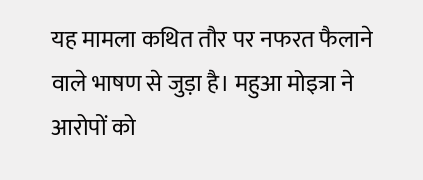यह मामला कथित तौर पर नफरत फैलाने वाले भाषण से जुड़ा है। महुआ मोइत्रा ने आरोपों को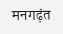मनगढ़ंत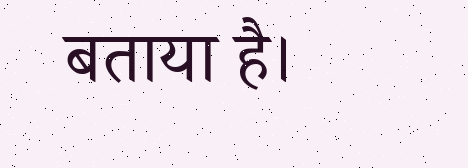बताया है।